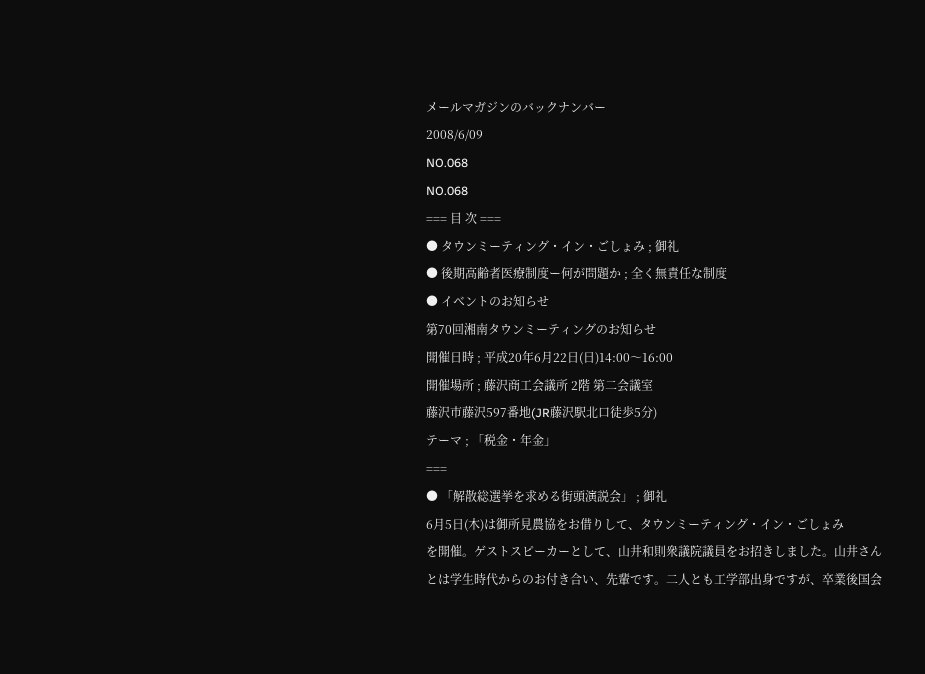メールマガジンのバックナンバー
2008/6/09
NO.068
NO.068
=== 目 次 ===
● タウンミーティング・イン・ごしょみ ; 御礼
● 後期高齢者医療制度ー何が問題か ; 全く無責任な制度
● イベントのお知らせ
第70回湘南タウンミーティングのお知らせ
開催日時 ; 平成20年6月22日(日)14:00〜16:00
開催場所 ; 藤沢商工会議所 2階 第二会議室
藤沢市藤沢597番地(JR藤沢駅北口徒歩5分)
テーマ ; 「税金・年金」
===
● 「解散総選挙を求める街頭演説会」 ; 御礼
6月5日(木)は御所見農協をお借りして、タウンミーティング・イン・ごしょみ
を開催。ゲストスピーカーとして、山井和則衆議院議員をお招きしました。山井さん
とは学生時代からのお付き合い、先輩です。二人とも工学部出身ですが、卒業後国会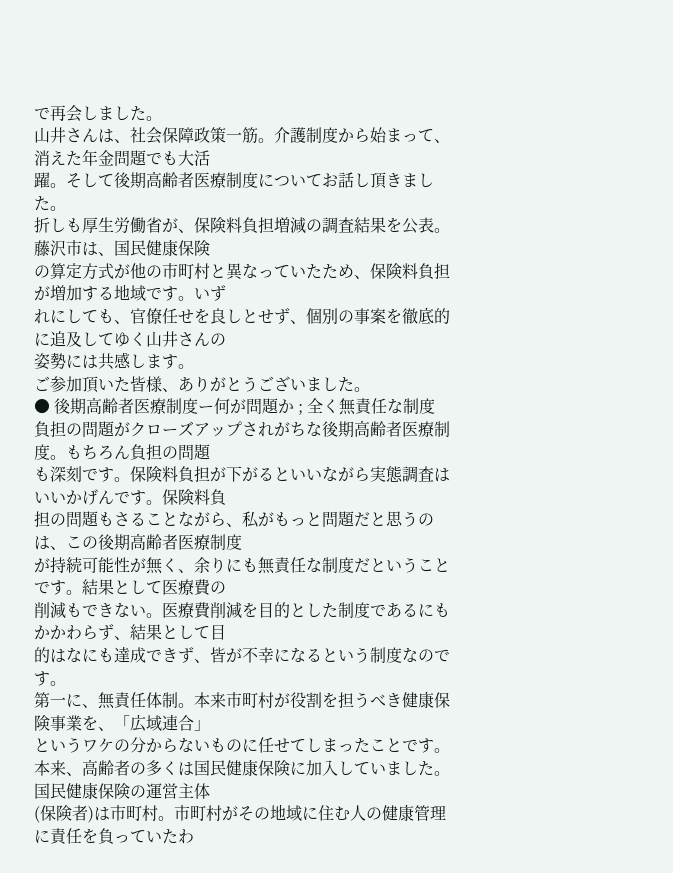で再会しました。
山井さんは、社会保障政策一筋。介護制度から始まって、消えた年金問題でも大活
躍。そして後期高齢者医療制度についてお話し頂きました。
折しも厚生労働省が、保険料負担増減の調査結果を公表。藤沢市は、国民健康保険
の算定方式が他の市町村と異なっていたため、保険料負担が増加する地域です。いず
れにしても、官僚任せを良しとせず、個別の事案を徹底的に追及してゆく山井さんの
姿勢には共感します。
ご参加頂いた皆様、ありがとうございました。
● 後期高齢者医療制度ー何が問題か ; 全く無責任な制度
負担の問題がクローズアップされがちな後期高齢者医療制度。もちろん負担の問題
も深刻です。保険料負担が下がるといいながら実態調査はいいかげんです。保険料負
担の問題もさることながら、私がもっと問題だと思うのは、この後期高齢者医療制度
が持続可能性が無く、余りにも無責任な制度だということです。結果として医療費の
削減もできない。医療費削減を目的とした制度であるにもかかわらず、結果として目
的はなにも達成できず、皆が不幸になるという制度なのです。
第一に、無責任体制。本来市町村が役割を担うべき健康保険事業を、「広域連合」
というワケの分からないものに任せてしまったことです。
本来、高齢者の多くは国民健康保険に加入していました。国民健康保険の運営主体
(保険者)は市町村。市町村がその地域に住む人の健康管理に責任を負っていたわ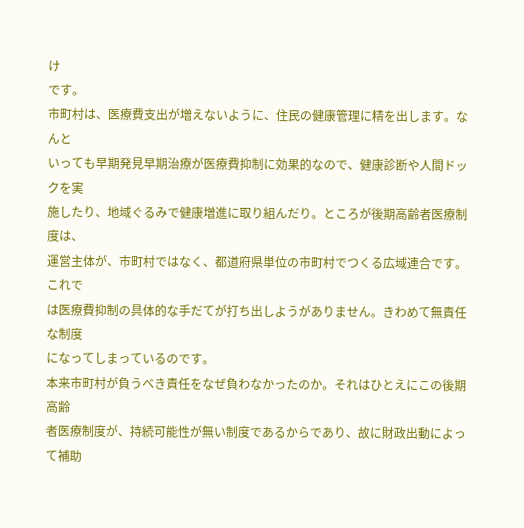け
です。
市町村は、医療費支出が増えないように、住民の健康管理に精を出します。なんと
いっても早期発見早期治療が医療費抑制に効果的なので、健康診断や人間ドックを実
施したり、地域ぐるみで健康増進に取り組んだり。ところが後期高齢者医療制度は、
運営主体が、市町村ではなく、都道府県単位の市町村でつくる広域連合です。これで
は医療費抑制の具体的な手だてが打ち出しようがありません。きわめて無責任な制度
になってしまっているのです。
本来市町村が負うべき責任をなぜ負わなかったのか。それはひとえにこの後期高齢
者医療制度が、持続可能性が無い制度であるからであり、故に財政出動によって補助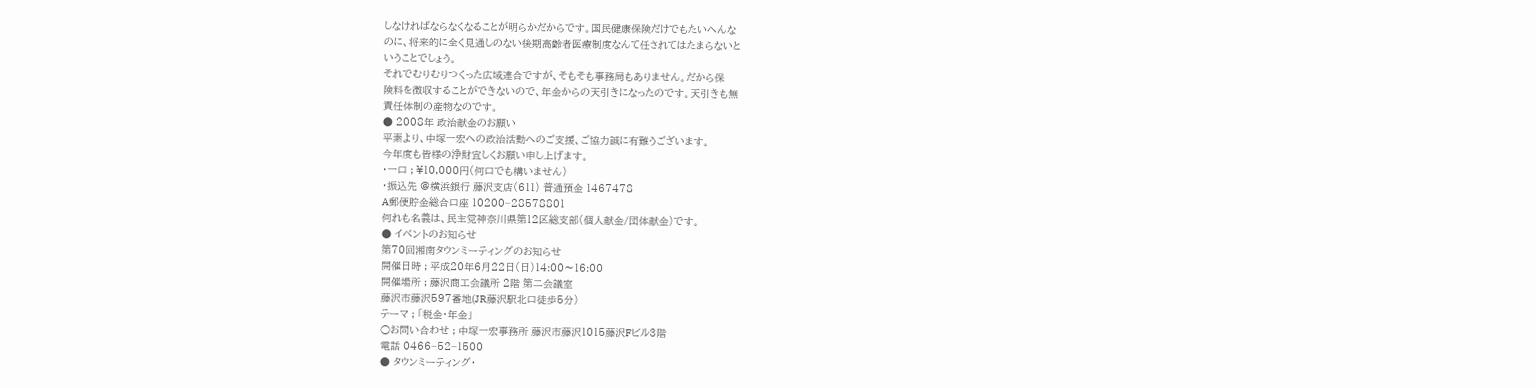しなければならなくなることが明らかだからです。国民健康保険だけでもたいへんな
のに、将来的に全く見通しのない後期高齢者医療制度なんて任されてはたまらないと
いうことでしょう。
それでむりむりつくった広域連合ですが、そもそも事務局もありません。だから保
険料を徴収することができないので、年金からの天引きになったのです。天引きも無
責任体制の産物なのです。
● 2008年 政治献金のお願い
平素より、中塚一宏への政治活動へのご支援、ご協力誠に有難うございます。
今年度も皆様の浄財宜しくお願い申し上げます。
・一口 ; ¥10,000円(何口でも構いません)
・振込先 @横浜銀行 藤沢支店(611) 普通預金 1467478
A郵便貯金総合口座 10200−28578801
何れも名義は、民主党神奈川県第12区総支部(個人献金/団体献金)です。
● イベントのお知らせ
第70回湘南タウンミーティングのお知らせ
開催日時 ; 平成20年6月22日(日)14:00〜16:00
開催場所 ; 藤沢商工会議所 2階 第二会議室
藤沢市藤沢597番地(JR藤沢駅北口徒歩5分)
テーマ ; 「税金・年金」
○お問い合わせ ; 中塚一宏事務所 藤沢市藤沢1015藤沢Fビル3階
電話 0466−52−1500
● タウンミーティング・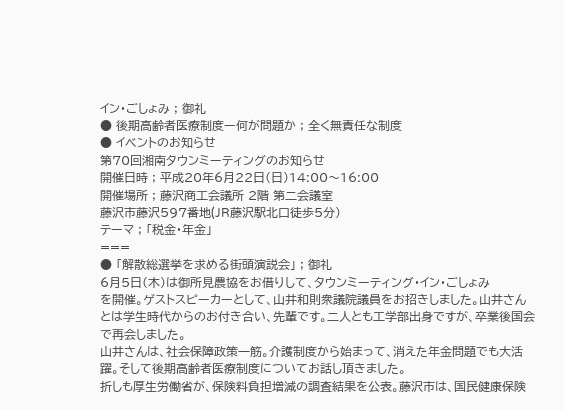イン・ごしょみ ; 御礼
● 後期高齢者医療制度ー何が問題か ; 全く無責任な制度
● イベントのお知らせ
第70回湘南タウンミーティングのお知らせ
開催日時 ; 平成20年6月22日(日)14:00〜16:00
開催場所 ; 藤沢商工会議所 2階 第二会議室
藤沢市藤沢597番地(JR藤沢駅北口徒歩5分)
テーマ ; 「税金・年金」
===
● 「解散総選挙を求める街頭演説会」 ; 御礼
6月5日(木)は御所見農協をお借りして、タウンミーティング・イン・ごしょみ
を開催。ゲストスピーカーとして、山井和則衆議院議員をお招きしました。山井さん
とは学生時代からのお付き合い、先輩です。二人とも工学部出身ですが、卒業後国会
で再会しました。
山井さんは、社会保障政策一筋。介護制度から始まって、消えた年金問題でも大活
躍。そして後期高齢者医療制度についてお話し頂きました。
折しも厚生労働省が、保険料負担増減の調査結果を公表。藤沢市は、国民健康保険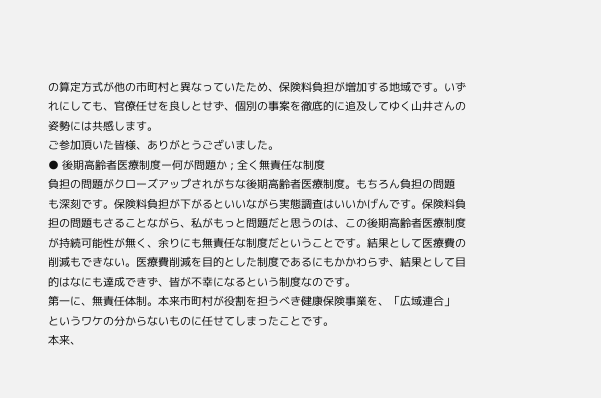の算定方式が他の市町村と異なっていたため、保険料負担が増加する地域です。いず
れにしても、官僚任せを良しとせず、個別の事案を徹底的に追及してゆく山井さんの
姿勢には共感します。
ご参加頂いた皆様、ありがとうございました。
● 後期高齢者医療制度ー何が問題か ; 全く無責任な制度
負担の問題がクローズアップされがちな後期高齢者医療制度。もちろん負担の問題
も深刻です。保険料負担が下がるといいながら実態調査はいいかげんです。保険料負
担の問題もさることながら、私がもっと問題だと思うのは、この後期高齢者医療制度
が持続可能性が無く、余りにも無責任な制度だということです。結果として医療費の
削減もできない。医療費削減を目的とした制度であるにもかかわらず、結果として目
的はなにも達成できず、皆が不幸になるという制度なのです。
第一に、無責任体制。本来市町村が役割を担うべき健康保険事業を、「広域連合」
というワケの分からないものに任せてしまったことです。
本来、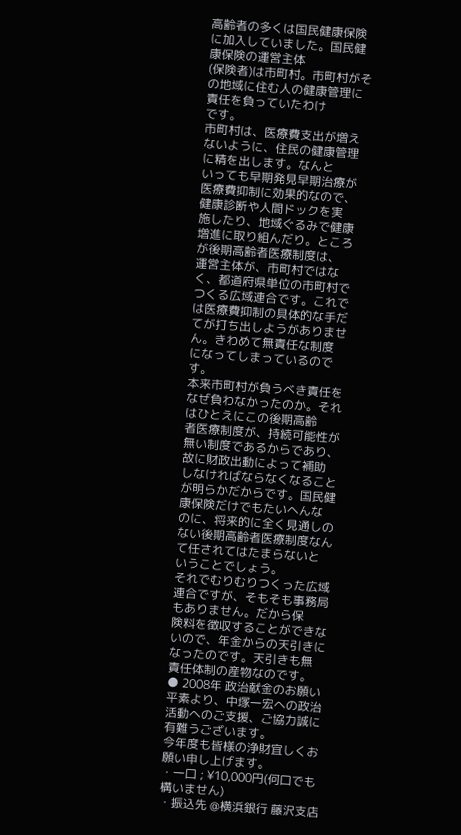高齢者の多くは国民健康保険に加入していました。国民健康保険の運営主体
(保険者)は市町村。市町村がその地域に住む人の健康管理に責任を負っていたわけ
です。
市町村は、医療費支出が増えないように、住民の健康管理に精を出します。なんと
いっても早期発見早期治療が医療費抑制に効果的なので、健康診断や人間ドックを実
施したり、地域ぐるみで健康増進に取り組んだり。ところが後期高齢者医療制度は、
運営主体が、市町村ではなく、都道府県単位の市町村でつくる広域連合です。これで
は医療費抑制の具体的な手だてが打ち出しようがありません。きわめて無責任な制度
になってしまっているのです。
本来市町村が負うべき責任をなぜ負わなかったのか。それはひとえにこの後期高齢
者医療制度が、持続可能性が無い制度であるからであり、故に財政出動によって補助
しなければならなくなることが明らかだからです。国民健康保険だけでもたいへんな
のに、将来的に全く見通しのない後期高齢者医療制度なんて任されてはたまらないと
いうことでしょう。
それでむりむりつくった広域連合ですが、そもそも事務局もありません。だから保
険料を徴収することができないので、年金からの天引きになったのです。天引きも無
責任体制の産物なのです。
● 2008年 政治献金のお願い
平素より、中塚一宏への政治活動へのご支援、ご協力誠に有難うございます。
今年度も皆様の浄財宜しくお願い申し上げます。
・一口 ; ¥10,000円(何口でも構いません)
・振込先 @横浜銀行 藤沢支店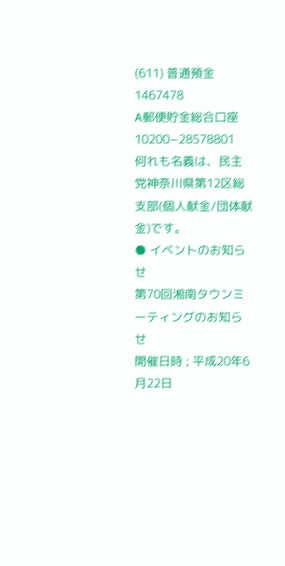(611) 普通預金 1467478
A郵便貯金総合口座 10200−28578801
何れも名義は、民主党神奈川県第12区総支部(個人献金/団体献金)です。
● イベントのお知らせ
第70回湘南タウンミーティングのお知らせ
開催日時 ; 平成20年6月22日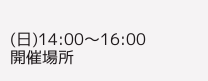(日)14:00〜16:00
開催場所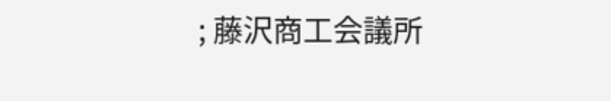; 藤沢商工会議所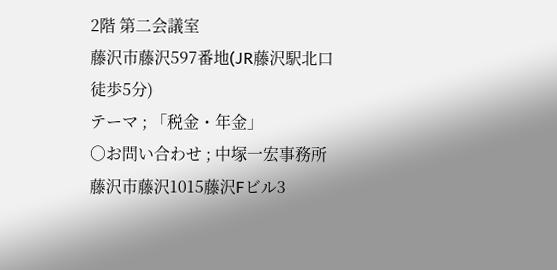2階 第二会議室
藤沢市藤沢597番地(JR藤沢駅北口徒歩5分)
テーマ ; 「税金・年金」
○お問い合わせ ; 中塚一宏事務所 藤沢市藤沢1015藤沢Fビル3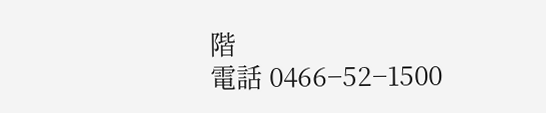階
電話 0466−52−1500